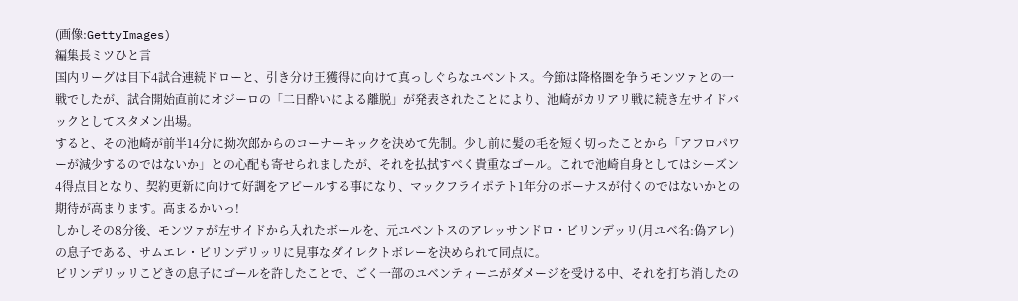(画像:GettyImages)
編集長ミツひと言
国内リーグは目下4試合連続ドローと、引き分け王獲得に向けて真っしぐらなユベントス。今節は降格圏を争うモンツァとの一戦でしたが、試合開始直前にオジーロの「二日酔いによる離脱」が発表されたことにより、池崎がカリアリ戦に続き左サイドバックとしてスタメン出場。
すると、その池崎が前半14分に拗次郎からのコーナーキックを決めて先制。少し前に髪の毛を短く切ったことから「アフロパワーが減少するのではないか」との心配も寄せられましたが、それを払拭すべく貴重なゴール。これで池崎自身としてはシーズン4得点目となり、契約更新に向けて好調をアピールする事になり、マックフライポテト1年分のボーナスが付くのではないかとの期待が高まります。高まるかいっ!
しかしその8分後、モンツァが左サイドから入れたボールを、元ユベントスのアレッサンドロ・ビリンデッリ(月ユベ名:偽アレ)の息子である、サムエレ・ビリンデリッリに見事なダイレクトボレーを決められて同点に。
ビリンデリッリこどきの息子にゴールを許したことで、ごく一部のユベンティーニがダメージを受ける中、それを打ち消したの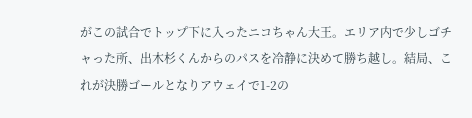がこの試合でトップ下に入ったニコちゃん大王。エリア内で少しゴチャった所、出木杉くんからのパスを冷静に決めて勝ち越し。結局、これが決勝ゴールとなりアウェイで1-2の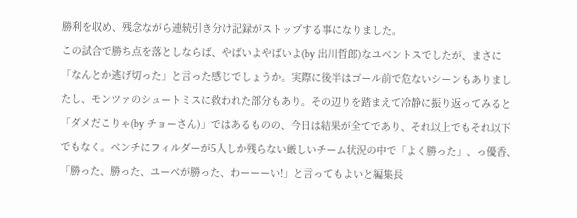勝利を収め、残念ながら連続引き分け記録がストップする事になりました。
この試合で勝ち点を落としならば、やばいよやばいよ(by 出川哲郎)なユベントスでしたが、まさに「なんとか逃げ切った」と言った感じでしょうか。実際に後半はゴール前で危ないシーンもありましたし、モンツァのシュートミスに救われた部分もあり。その辺りを踏まえて冷静に振り返ってみると「ダメだこりゃ(by チョーさん)」ではあるものの、今日は結果が全てであり、それ以上でもそれ以下でもなく。ベンチにフィルダーが5人しか残らない厳しいチーム状況の中で「よく勝った」、っ優香、「勝った、勝った、ユーベが勝った、わーーーい!」と言ってもよいと編集長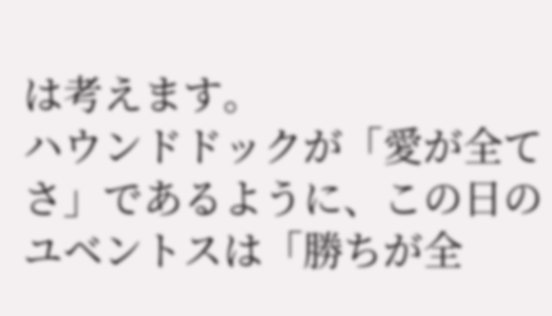は考えます。
ハウンドドックが「愛が全てさ」であるように、この日のユベントスは「勝ちが全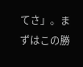てさ」。まずはこの勝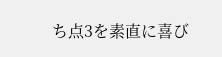ち点3を素直に喜び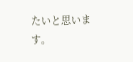たいと思います。